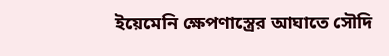ইয়েমেনি ক্ষেপণাস্ত্রের আঘাতে সৌদি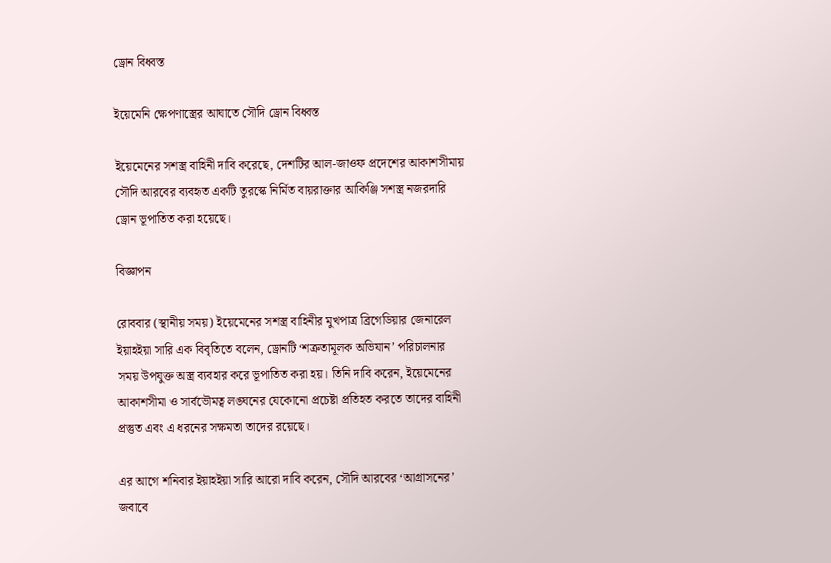ড্রোন বিধ্বস্ত

ইয়েমেনি ক্ষেপণাস্ত্রের আঘাতে সৌদি ড্রোন বিধ্বস্ত

ইয়েমেনের সশস্ত্র বাহিনী দাবি করেছে, দেশটির আল-জাওফ প্রদেশের আকাশসীমায় সৌদি আরবের ব্যবহৃত একটি তুরস্কে নির্মিত বায়রাক্তার আকিঞ্জি সশস্ত্র নজরদারি ড্রোন ভূপাতিত করা হয়েছে।

বিজ্ঞাপন

রোববার (স্থানীয় সময়) ইয়েমেনের সশস্ত্র বাহিনীর মুখপাত্র ব্রিগেডিয়ার জেনারেল ইয়াহইয়া সারি এক বিবৃতিতে বলেন, ড্রোনটি ‘শত্রুতামূলক অভিযান’ পরিচালনার সময় উপযুক্ত অস্ত্র ব্যবহার করে ভূপাতিত করা হয়। তিনি দাবি করেন, ইয়েমেনের আকাশসীমা ও সার্বভৌমত্ব লঙ্ঘনের যেকোনো প্রচেষ্টা প্রতিহত করতে তাদের বাহিনী প্রস্তুত এবং এ ধরনের সক্ষমতা তাদের রয়েছে।

এর আগে শনিবার ইয়াহইয়া সারি আরো দাবি করেন, সৌদি আরবের ‘আগ্রাসনের’ জবাবে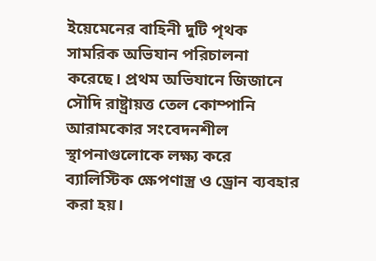ইয়েমেনের বাহিনী দুটি পৃথক সামরিক অভিযান পরিচালনা করেছে। প্রথম অভিযানে জিজানে সৌদি রাষ্ট্রায়ত্ত তেল কোম্পানি আরামকোর সংবেদনশীল স্থাপনাগুলোকে লক্ষ্য করে ব্যালিস্টিক ক্ষেপণাস্ত্র ও ড্রোন ব্যবহার করা হয়।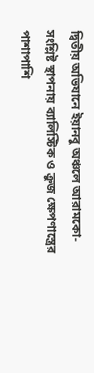দ্বিতীয় অভিযানে ইয়ানবু অঞ্চলে আরামকো-সংশ্লিষ্ট স্থাপনায় ব্যালিস্টিক ও ক্রুজ ক্ষেপণাস্ত্রের পাশাপাশি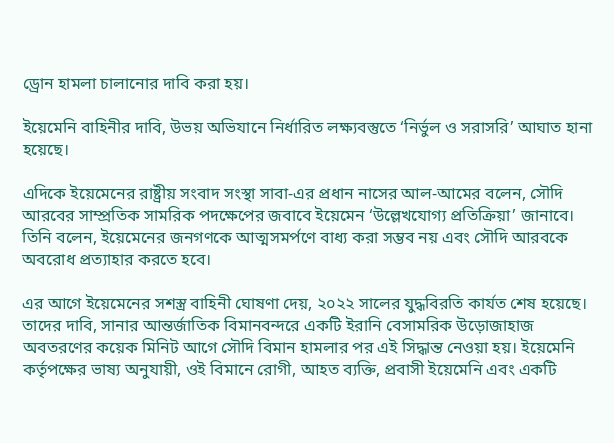ড্রোন হামলা চালানোর দাবি করা হয়।

ইয়েমেনি বাহিনীর দাবি, উভয় অভিযানে নির্ধারিত লক্ষ্যবস্তুতে ‘নির্ভুল ও সরাসরি’ আঘাত হানা হয়েছে।

এদিকে ইয়েমেনের রাষ্ট্রীয় সংবাদ সংস্থা সাবা-এর প্রধান নাসের আল-আমের বলেন, সৌদি আরবের সাম্প্রতিক সামরিক পদক্ষেপের জবাবে ইয়েমেন ‘উল্লেখযোগ্য প্রতিক্রিয়া’ জানাবে। তিনি বলেন, ইয়েমেনের জনগণকে আত্মসমর্পণে বাধ্য করা সম্ভব নয় এবং সৌদি আরবকে অবরোধ প্রত্যাহার করতে হবে।

এর আগে ইয়েমেনের সশস্ত্র বাহিনী ঘোষণা দেয়, ২০২২ সালের যুদ্ধবিরতি কার্যত শেষ হয়েছে। তাদের দাবি, সানার আন্তর্জাতিক বিমানবন্দরে একটি ইরানি বেসামরিক উড়োজাহাজ অবতরণের কয়েক মিনিট আগে সৌদি বিমান হামলার পর এই সিদ্ধান্ত নেওয়া হয়। ইয়েমেনি কর্তৃপক্ষের ভাষ্য অনুযায়ী, ওই বিমানে রোগী, আহত ব্যক্তি, প্রবাসী ইয়েমেনি এবং একটি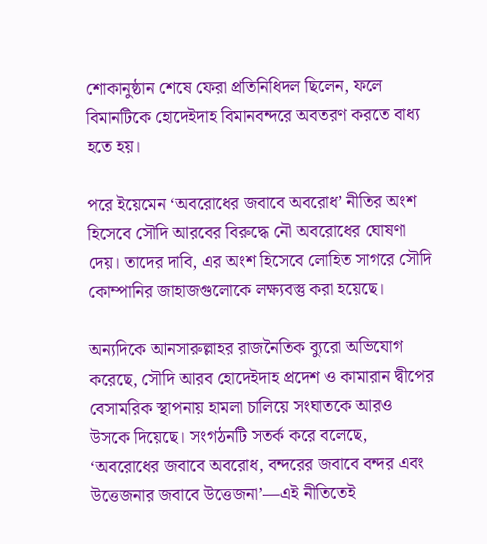শোকানুষ্ঠান শেষে ফেরা প্রতিনিধিদল ছিলেন, ফলে বিমানটিকে হোদেইদাহ বিমানবন্দরে অবতরণ করতে বাধ্য হতে হয়।

পরে ইয়েমেন ‘অবরোধের জবাবে অবরোধ’ নীতির অংশ হিসেবে সৌদি আরবের বিরুদ্ধে নৌ অবরোধের ঘোষণা দেয়। তাদের দাবি, এর অংশ হিসেবে লোহিত সাগরে সৌদি কোম্পানির জাহাজগুলোকে লক্ষ্যবস্তু করা হয়েছে।

অন্যদিকে আনসারুল্লাহর রাজনৈতিক ব্যুরো অভিযোগ করেছে, সৌদি আরব হোদেইদাহ প্রদেশ ও কামারান দ্বীপের বেসামরিক স্থাপনায় হামলা চালিয়ে সংঘাতকে আরও উসকে দিয়েছে। সংগঠনটি সতর্ক করে বলেছে, ‘অবরোধের জবাবে অবরোধ, বন্দরের জবাবে বন্দর এবং উত্তেজনার জবাবে উত্তেজনা’—এই নীতিতেই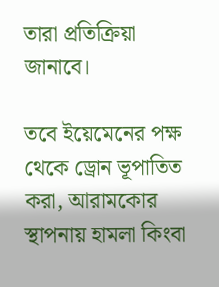তারা প্রতিক্রিয়া জানাবে।

তবে ইয়েমেনের পক্ষ থেকে ড্রোন ভূপাতিত করা, আরামকোর স্থাপনায় হামলা কিংবা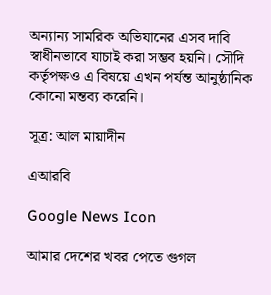অন্যান্য সামরিক অভিযানের এসব দাবি স্বাধীনভাবে যাচাই করা সম্ভব হয়নি। সৌদি কর্তৃপক্ষও এ বিষয়ে এখন পর্যন্ত আনুষ্ঠানিক কোনো মন্তব্য করেনি।

সূত্র: আল মায়াদীন

এআরবি

Google News Icon

আমার দেশের খবর পেতে গুগল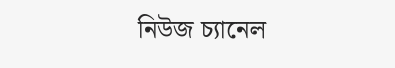নিউজ চ্যানেল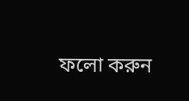ফলো করুন